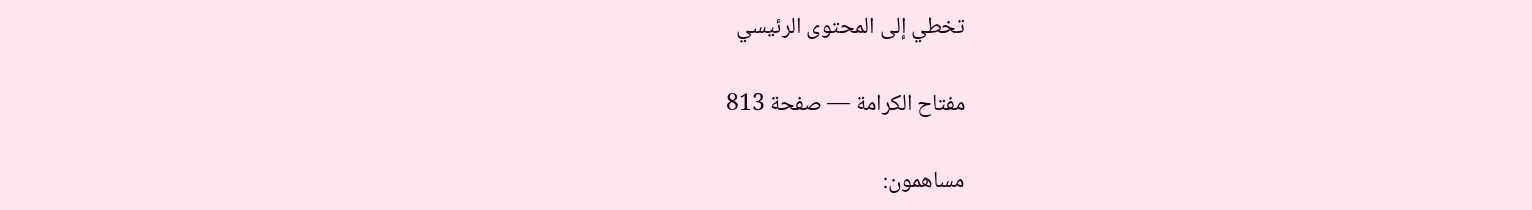تخطي إلى المحتوى الرئيسي

مفتاح الكرامة — صفحة 813

مساهمون: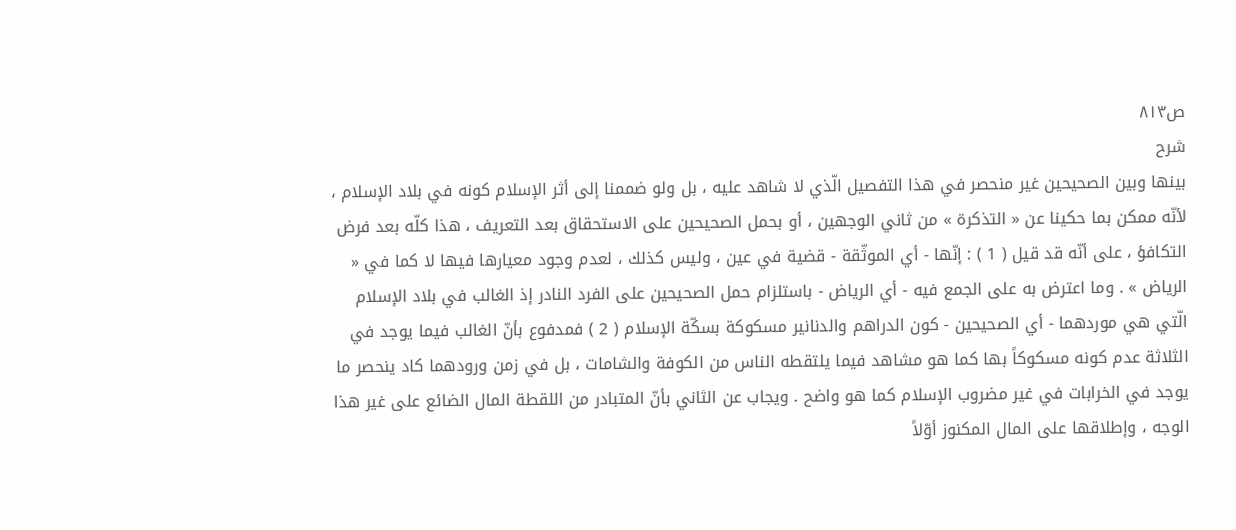ص٨١٣
شرح
بينها وبين الصحيحين غير منحصر في هذا التفصيل الّذي لا شاهد عليه ، بل ولو ضممنا إلى أثر الإسلام كونه في بلاد الإسلام ، لأنّه ممكن بما حكينا عن « التذكرة » من ثاني الوجهين ، أو بحمل الصحيحين على الاستحقاق بعد التعريف ، هذا كلّه بعد فرض التكافؤ ، على أنّه قد قيل ( 1 ) : إنّها - أي الموثّقة - قضية في عين ، وليس كذلك ، لعدم وجود معيارها فيها لا كما في « الرياض » . وما اعترض به على الجمع فيه - أي الرياض - باستلزام حمل الصحيحين على الفرد النادر إذ الغالب في بلاد الإسلام الّتي هي موردهما - أي الصحيحين - كون الدراهم والدنانير مسكوكة بسكّة الإسلام ( 2 ) فمدفوع بأنّ الغالب فيما يوجد في الثلاثة عدم كونه مسكوكاً بها كما هو مشاهد فيما يلتقطه الناس من الكوفة والشامات ، بل في زمن ورودهما كاد ينحصر ما يوجد في الخرابات في غير مضروب الإسلام كما هو واضح . ويجاب عن الثاني بأنّ المتبادر من اللقطة المال الضائع على غير هذا الوجه ، وإطلاقها على المال المكنوز أوّلاً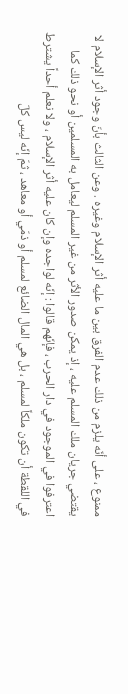ممنوع ، على أنّه يلزم من ذلك عدم الفرق بين ما عليه أثر الإسلام وغيره . وعن الثالث بأنّ وجود أثر الإسلام لا يقتضي جريان ملك المسلم عليه ، إذ يمكن صدور الأثر من غير المسلم ليعامل به المسلمين أو نحو ذلك كما اعترفوا في الموجود في دار الحرب ، فإنّهم قالوا : إنّه لواجده وإن كان عليه أثر الإسلام ، ولا نعلم أحداً يشترط في اللقطة أن تكون ملكاً لمسلم ، بل هي المال الضائع لمسلم أو ذمّي أو معاهد ، ثمّ إنّه ليس كلّ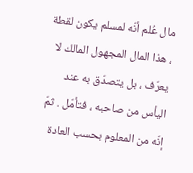مال عُلم أنّه لمسلم يكون لقطة ، هذا المال المجهول المالك لا يعرّف ، بل يتصدّق به عند اليأس من صاحبه ، فتأمّل . ثمّ إنّه من المعلوم بحسب العادة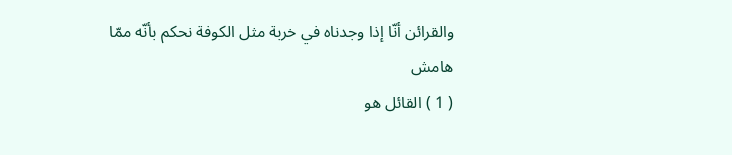والقرائن أنّا إذا وجدناه في خربة مثل الكوفة نحكم بأنّه ممّا
هامش
( 1 ) القائل هو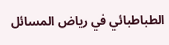الطباطبائي في رياض المسائل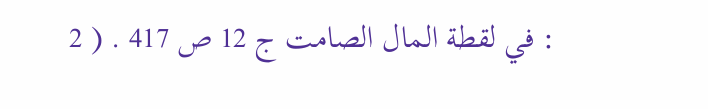: في لقطة المال الصامت ج 12 ص 417 . ( 2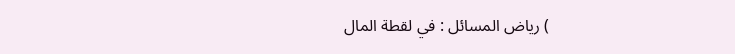) رياض المسائل : في لقطة المال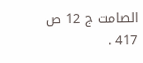الصامت ج 12 ص 417 .